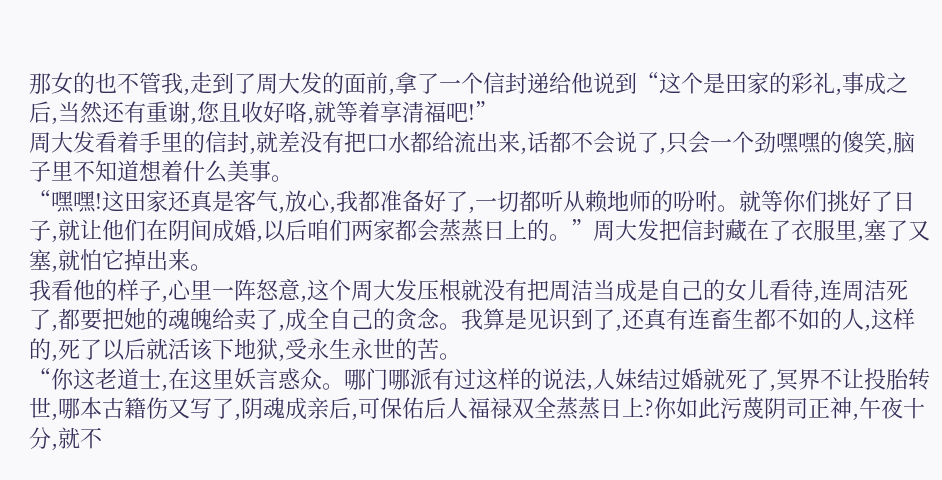那女的也不管我,走到了周大发的面前,拿了一个信封递给他说到“这个是田家的彩礼,事成之后,当然还有重谢,您且收好咯,就等着享清福吧!”
周大发看着手里的信封,就差没有把口水都给流出来,话都不会说了,只会一个劲嘿嘿的傻笑,脑子里不知道想着什么美事。
“嘿嘿!这田家还真是客气,放心,我都准备好了,一切都听从赖地师的吩咐。就等你们挑好了日子,就让他们在阴间成婚,以后咱们两家都会蒸蒸日上的。”周大发把信封藏在了衣服里,塞了又塞,就怕它掉出来。
我看他的样子,心里一阵怒意,这个周大发压根就没有把周洁当成是自己的女儿看待,连周洁死了,都要把她的魂魄给卖了,成全自己的贪念。我算是见识到了,还真有连畜生都不如的人,这样的,死了以后就活该下地狱,受永生永世的苦。
“你这老道士,在这里妖言惑众。哪门哪派有过这样的说法,人妹结过婚就死了,冥界不让投胎转世,哪本古籍伤又写了,阴魂成亲后,可保佑后人福禄双全蒸蒸日上?你如此污蔑阴司正神,午夜十分,就不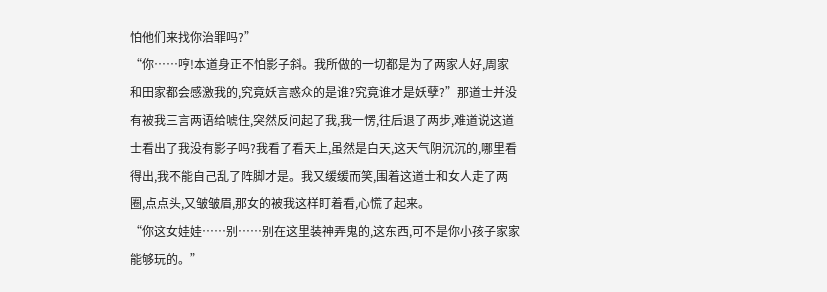怕他们来找你治罪吗?”
“你……哼!本道身正不怕影子斜。我所做的一切都是为了两家人好,周家和田家都会感激我的,究竟妖言惑众的是谁?究竟谁才是妖孽?”那道士并没有被我三言两语给唬住,突然反问起了我,我一愣,往后退了两步,难道说这道士看出了我没有影子吗?我看了看天上,虽然是白天,这天气阴沉沉的,哪里看得出,我不能自己乱了阵脚才是。我又缓缓而笑,围着这道士和女人走了两圈,点点头,又皱皱眉,那女的被我这样盯着看,心慌了起来。
“你这女娃娃……别……别在这里装神弄鬼的,这东西,可不是你小孩子家家能够玩的。”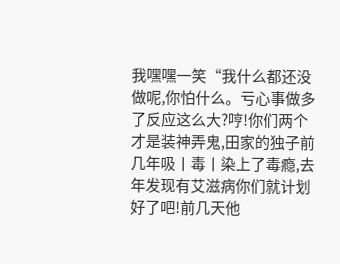我嘿嘿一笑“我什么都还没做呢,你怕什么。亏心事做多了反应这么大?哼!你们两个才是装神弄鬼,田家的独子前几年吸丨毒丨染上了毒瘾,去年发现有艾滋病你们就计划好了吧!前几天他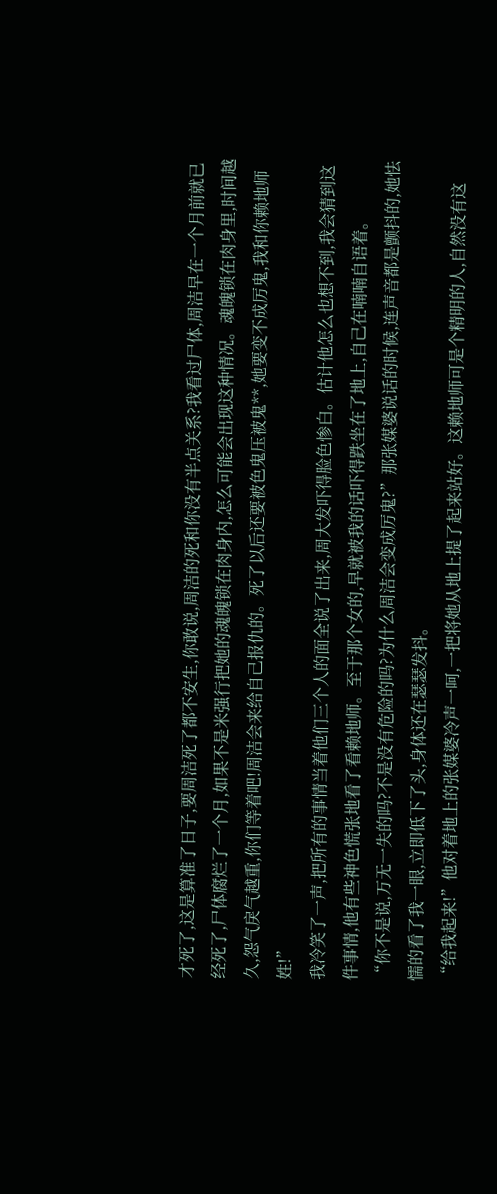才死了,这是算准了日子,要周洁死了都不安生,你敢说,周洁的死和你没有半点关系?我看过尸体,周洁早在一个月前就已经死了,尸体腐烂了一个月,如果不是米强行把她的魂魄锁在肉身内,怎么可能会出现这种情况。魂魄锁在肉身里,时间越久,怨气戾气越重,你们等着吧!周洁会来给自己报仇的。死了以后还要被色鬼压被鬼**,她要变不成厉鬼,我和你赖地师姓!”
我冷笑了一声,把所有的事情当着他们三个人的面全说了出来,周大发吓得脸色惨白。估计他怎么也想不到,我会猜到这件事情,他有些神色慌张地看了看赖地师。至于那个女的,早就被我的话吓得跌坐在了地上,自己在喃喃自语着。
“你不是说,万无一失的吗?不是没有危险的吗?为什么周洁会变成厉鬼?”那张媒婆说话的时候,连声音都是颤抖的,她怯懦的看了我一眼,立即低下了头,身体还在瑟瑟发抖。
“给我起来!”他对着地上的张媒婆冷声一呵,一把将她从地上提了起来站好。这赖地师可是个精明的人,自然没有这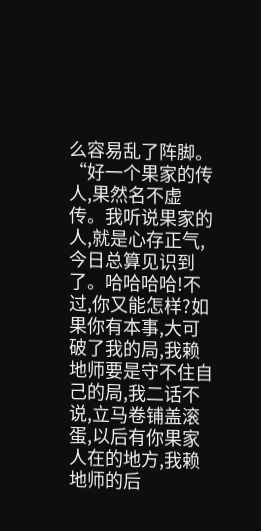么容易乱了阵脚。
“好一个果家的传人,果然名不虚传。我听说果家的人,就是心存正气,今日总算见识到了。哈哈哈哈!不过,你又能怎样?如果你有本事,大可破了我的局,我赖地师要是守不住自己的局,我二话不说,立马卷铺盖滚蛋,以后有你果家人在的地方,我赖地师的后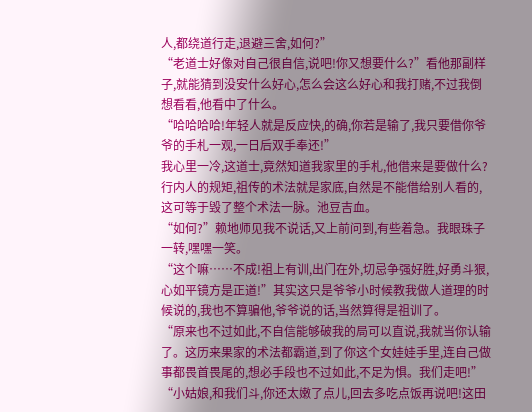人,都绕道行走,退避三舍,如何?”
“老道士好像对自己很自信,说吧!你又想要什么?”看他那副样子,就能猜到没安什么好心,怎么会这么好心和我打赌,不过我倒想看看,他看中了什么。
“哈哈哈哈!年轻人就是反应快,的确,你若是输了,我只要借你爷爷的手札一观,一日后双手奉还!”
我心里一冷,这道士,竟然知道我家里的手札,他借来是要做什么?
行内人的规矩,祖传的术法就是家底,自然是不能借给别人看的,这可等于毁了整个术法一脉。池豆吉血。
“如何?”赖地师见我不说话,又上前问到,有些着急。我眼珠子一转,嘿嘿一笑。
“这个嘛……不成!祖上有训,出门在外,切忌争强好胜,好勇斗狠,心如平镜方是正道!”其实这只是爷爷小时候教我做人道理的时候说的,我也不算骗他,爷爷说的话,当然算得是祖训了。
“原来也不过如此,不自信能够破我的局可以直说,我就当你认输了。这历来果家的术法都霸道,到了你这个女娃娃手里,连自己做事都畏首畏尾的,想必手段也不过如此,不足为惧。我们走吧!”
“小姑娘,和我们斗,你还太嫩了点儿,回去多吃点饭再说吧!这田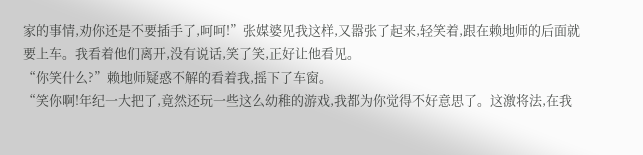家的事情,劝你还是不要插手了,呵呵!”张媒婆见我这样,又嚣张了起来,轻笑着,跟在赖地师的后面就要上车。我看着他们离开,没有说话,笑了笑,正好让他看见。
“你笑什么?”赖地师疑惑不解的看着我,摇下了车窗。
“笑你啊!年纪一大把了,竟然还玩一些这么幼稚的游戏,我都为你觉得不好意思了。这激将法,在我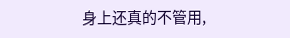身上还真的不管用,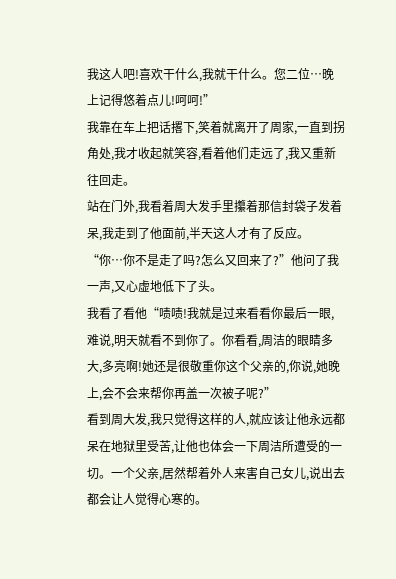我这人吧!喜欢干什么,我就干什么。您二位…晚上记得悠着点儿!呵呵!”
我靠在车上把话撂下,笑着就离开了周家,一直到拐角处,我才收起就笑容,看着他们走远了,我又重新往回走。
站在门外,我看着周大发手里攥着那信封袋子发着呆,我走到了他面前,半天这人才有了反应。
“你…你不是走了吗?怎么又回来了?”他问了我一声,又心虚地低下了头。
我看了看他“啧啧!我就是过来看看你最后一眼,难说,明天就看不到你了。你看看,周洁的眼睛多大,多亮啊!她还是很敬重你这个父亲的,你说,她晚上,会不会来帮你再盖一次被子呢?”
看到周大发,我只觉得这样的人,就应该让他永远都呆在地狱里受苦,让他也体会一下周洁所遭受的一切。一个父亲,居然帮着外人来害自己女儿,说出去都会让人觉得心寒的。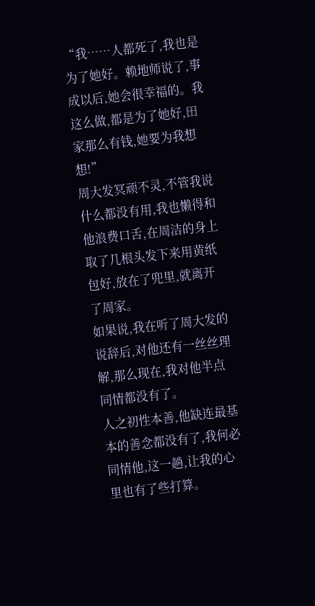“我……人都死了,我也是为了她好。赖地师说了,事成以后,她会很幸福的。我这么做,都是为了她好,田家那么有钱,她要为我想想!”
周大发冥顽不灵,不管我说什么都没有用,我也懒得和他浪费口舌,在周洁的身上取了几根头发下来用黄纸包好,放在了兜里,就离开了周家。
如果说,我在听了周大发的说辞后,对他还有一丝丝理解,那么现在,我对他半点同情都没有了。
人之初性本善,他缺连最基本的善念都没有了,我何必同情他,这一趟,让我的心里也有了些打算。